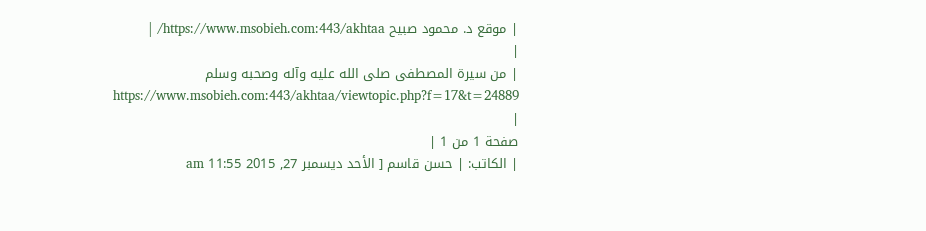| موقع د. محمود صبيح https://www.msobieh.com:443/akhtaa/ |
|
| من سيرة المصطفى صلى الله عليه وآله وصحبه وسلم https://www.msobieh.com:443/akhtaa/viewtopic.php?f=17&t=24889 |
صفحة 1 من 1 |
| الكاتب: | حسن قاسم [ الأحد ديسمبر 27, 2015 11:55 am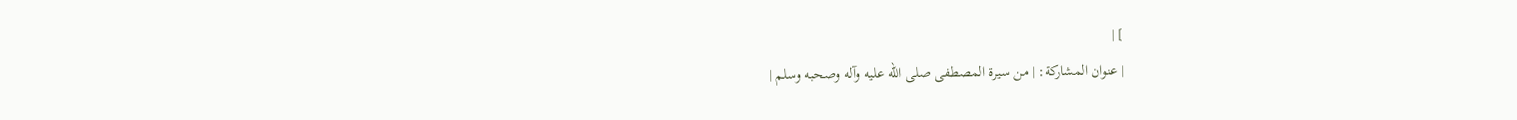] |
| عنوان المشاركة: | من سيرة المصطفى صلى الله عليه وآله وصحبه وسلم |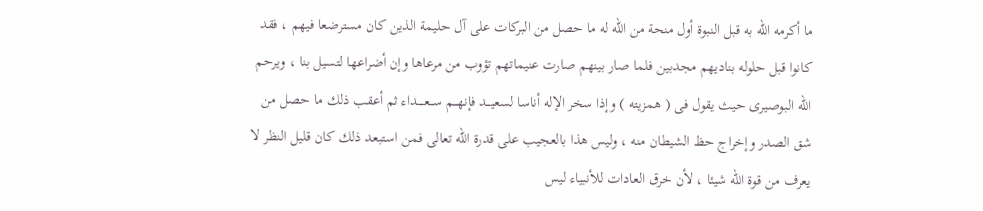ما أكرمه الله به قبل النبوة أول منحة من الله له ما حصل من البركات على آل حليمة الذين كان مسترضعا فيهم ، فقد كانوا قبل حلوله بناديهم مجدبين فلما صار بينهم صارت عنيماتهم تؤوب من مرعاها وإن أضراعها لتسيل بنا ، ويرحم الله البوصيرى حيث يقول فى ( همزيته ) وإذا سخر الإله أناسا لسعيـــد فإنهـــم ســـعـــــداء ثم أعقب ذلك ما حصل من شق الصدر وإخراج حظ الشيطان منه ، وليس هذا بالعجيب على قدرة الله تعالى فمن استبعد ذلك كان قليل النظر لا يعرف من قوة الله شيئا ، لأن خرق العادات للأنبياء ليس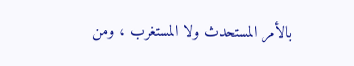بالأمر المستحدث ولا المستغرب ، ومن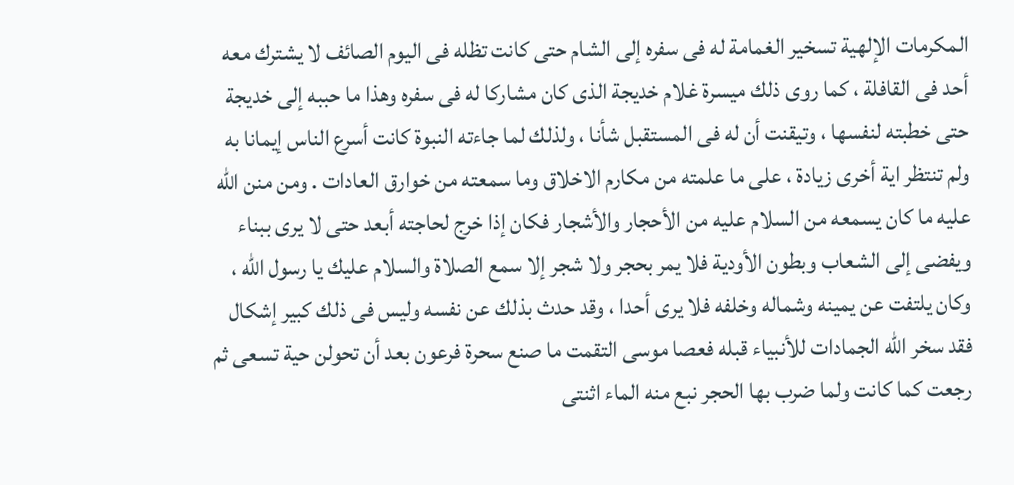المكرمات الإلهية تسخير الغمامة له فى سفره إلى الشام حتى كانت تظله فى اليوم الصائف لا يشترك معه أحد فى القافلة ، كما روى ذلك ميسرة غلام خديجة الذى كان مشاركا له فى سفره وهذا ما حببه إلى خديجة حتى خطبته لنفسها ، وتيقنت أن له فى المستقبل شأنا ، ولذلك لما جاءته النبوة كانت أسرع الناس إيمانا به ولم تنتظر اية أخرى زيادة ، على ما علمته من مكارم الاخلاق وما سمعته من خوارق العادات . ومن منن الله عليه ما كان يسمعه من السلام عليه من الأحجار والأشجار فكان إذا خرج لحاجته أبعد حتى لا يرى ببناء ويفضى إلى الشعاب وبطون الأودية فلا يمر بحجر ولا شجر إلا سمع الصلاة والسلام عليك يا رسول الله ، وكان يلتفت عن يمينه وشماله وخلفه فلا يرى أحدا ، وقد حدث بذلك عن نفسه وليس فى ذلك كبير إشكال فقد سخر الله الجمادات للأنبياء قبله فعصا موسى التقمت ما صنع سحرة فرعون بعد أن تحولن حية تسعى ثم رجعت كما كانت ولما ضرب بها الحجر نبع منه الماء اثنتى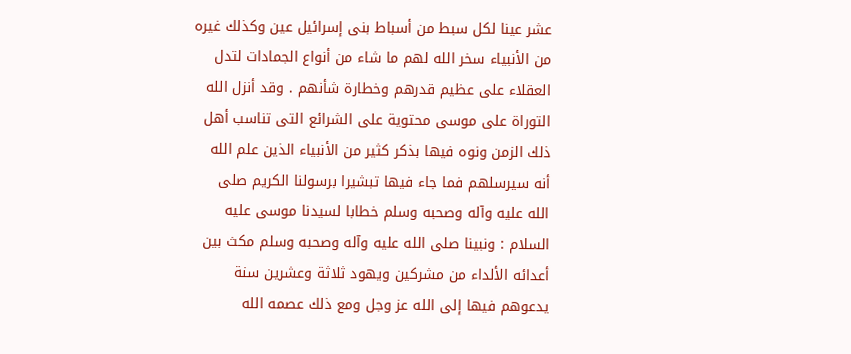عشر عينا لكل سبط من أسباط بنى إسرائيل عين وكذلك غيره من الأنبياء سخر الله لهم ما شاء من أنواع الجمادات لتدل العقلاء على عظيم قدرهم وخطارة شأنهم . وقد أنزل الله التوراة على موسى محتوية على الشرائع التى تناسب أهل ذلك الزمن ونوه فيها بذكر كثير من الأنبياء الذين علم الله أنه سيرسلهم فما جاء فيها تبشيرا برسولنا الكريم صلى الله عليه وآله وصحبه وسلم خطابا لسيدنا موسى عليه السلام : ونبينا صلى الله عليه وآله وصحبه وسلم مكث بين أعدائه الألداء من مشركين ويهود ثلاثة وعشرين سنة يدعوهم فيها إلى الله عز وجل ومع ذلك عصمه الله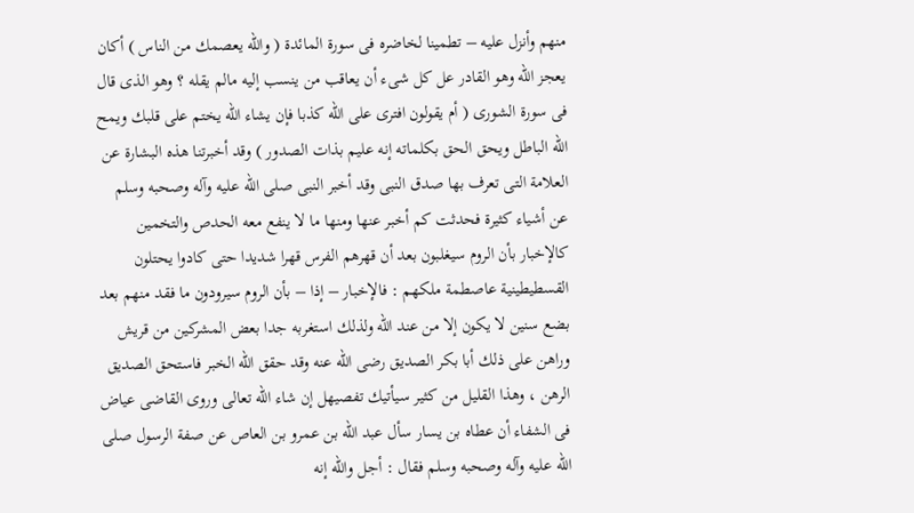منهم وأنزل عليه – تطمينا لخاضره فى سورة المائدة ( والله يعصمك من الناس ) أكان يعجز الله وهو القادر عل كل شىء أن يعاقب من ينسب إليه مالم يقله ؟ وهو الذى قال فى سورة الشورى ( أم يقولون افترى على الله كذبا فإن يشاء الله يختم على قلبك ويمح الله الباطل ويحق الحق بكلماته إنه عليم بذات الصدور ) وقد أخبرتنا هذه البشارة عن العلامة التى تعرف بها صدق النبى وقد أخبر النبى صلى الله عليه وآله وصحبه وسلم عن أشياء كثيرة فحدثت كم أخبر عنها ومنها ما لا ينفع معه الحدص والتخمين كالإخبار بأن الروم سيغلبون بعد أن قهرهم الفرس قهرا شديدا حتى كادوا يحتلون القسطيطينية عاصطمة ملكهم : فالإخبار – إذا – بأن الروم سيرودون ما فقد منهم بعد بضع سنين لا يكون إلا من عند الله ولذلك استغربه جدا بعض المشركين من قريش وراهن على ذلك أبا بكر الصديق رضى الله عنه وقد حقق الله الخبر فاستحق الصديق الرهن ، وهذا القليل من كثير سيأتيك تفصيهل إن شاء الله تعالى وروى القاضى عياض فى الشفاء أن عطاه بن يسار سأل عبد الله بن عمرو بن العاص عن صفة الرسول صلى الله عليه وآله وصحبه وسلم فقال : أجل والله إنه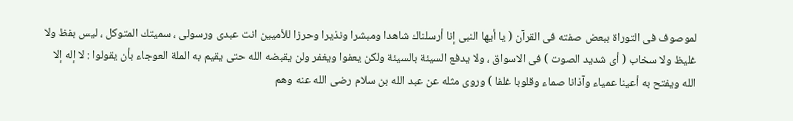لموصوف فى التوراة ببعض صفته فى القرآن ( يا أيها النبى إنا أرسلناك شاهدا ومبشرا ونذيرا وحرزا للأميين انت عبدى ورسولى ، سميتك المتوكل ، ليس بفظ ولا غليظ ولا سخاب ( أى شديد الصوت ) فى الاسواق ، ولا يدفع السيئة بالسيئة ولكن يعفوا ويغفر ولن يقبضه الله حتى يقيم به الملة العوجاء بأن يقولوا : لا إله إلا الله ويفتح به أعينا عمياء وآذانا صماء وقلوبا غلفا ) وروى مثله عن عبد الله بن سلام رضى الله عنه وهم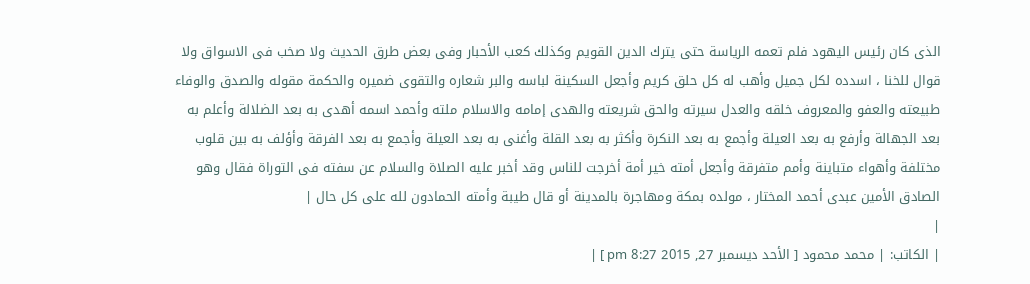الذى كان رئيس اليهود فلم تعمه الرياسة حتى يترك الدين القويم وكذلك كعب الأحبار وفى بعض طرق الحديث ولا صخب فى الاسواق ولا قوال للخنا ، اسدده لكل جميل وأهب له كل حلق كريم وأجعل السكينة لباسه والبر شعاره والتقوى ضميره والحكمة مقوله والصدق والوفاء طبيعته والعفو والمعروف خلقه والعدل سيرته والحق شريعته والهدى إمامه والاسلام ملته وأحمد اسمه أهدى به بعد الضلالة وأعلم به بعد الجهالة وأرفع به بعد العيلة وأجمع به بعد النكرة وأكثر به بعد القلة وأغنى به بعد العيلة وأجمع به بعد الفرقة وأؤلف به بين قلوب مختلفة وأهواء متباينة وأمم متفرقة وأجعل أمته خير أمة أخرجت للناس وقد أخبر عليه الصلاة والسلام عن سفته فى التوراة فقال وهو الصادق الأمين عبدى أحمد المختار ، مولده بمكة ومهاجرة بالمدينة أو قال طيبة وأمته الحمادون لله على كل حال |
|
| الكاتب: | محمد محمود [ الأحد ديسمبر 27, 2015 8:27 pm ] |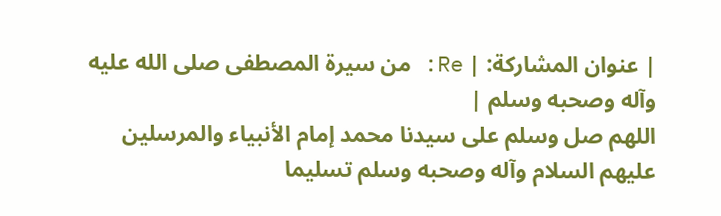| عنوان المشاركة: | Re: من سيرة المصطفى صلى الله عليه وآله وصحبه وسلم |
اللهم صل وسلم على سيدنا محمد إمام الأنبياء والمرسلين عليهم السلام وآله وصحبه وسلم تسليما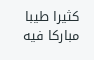كثيرا طيبا مباركا فيه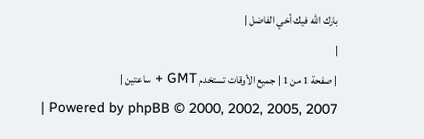بارك الله فيك أخي الفاضل |
|
| صفحة 1 من 1 | جميع الأوقات تستخدم GMT + ساعتين |
| Powered by phpBB © 2000, 2002, 2005, 2007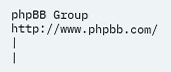phpBB Group http://www.phpbb.com/ |
|